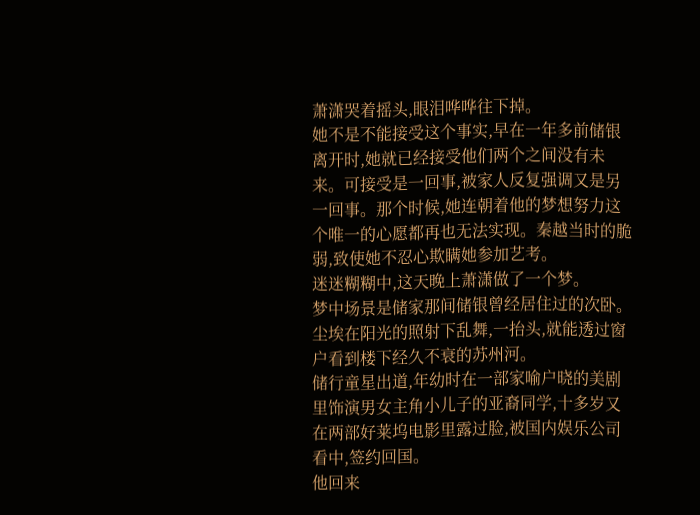萧潇哭着摇头,眼泪哗哗往下掉。
她不是不能接受这个事实,早在一年多前储银离开时,她就已经接受他们两个之间没有未来。可接受是一回事,被家人反复强调又是另一回事。那个时候,她连朝着他的梦想努力这个唯一的心愿都再也无法实现。秦越当时的脆弱,致使她不忍心欺瞒她参加艺考。
迷迷糊糊中,这天晚上萧潇做了一个梦。
梦中场景是储家那间储银曾经居住过的次卧。尘埃在阳光的照射下乱舞,一抬头,就能透过窗户看到楼下经久不衰的苏州河。
储行童星出道,年幼时在一部家喻户晓的美剧里饰演男女主角小儿子的亚裔同学,十多岁又在两部好莱坞电影里露过脸,被国内娱乐公司看中,签约回国。
他回来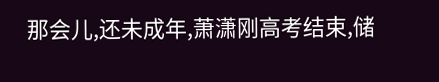那会儿,还未成年,萧潇刚高考结束,储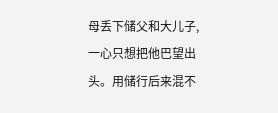母丢下储父和大儿子,一心只想把他巴望出头。用储行后来混不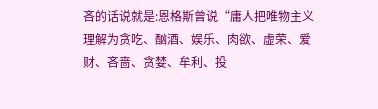吝的话说就是:恩格斯曾说“庸人把唯物主义理解为贪吃、酗酒、娱乐、肉欲、虚荣、爱财、吝啬、贪婪、牟利、投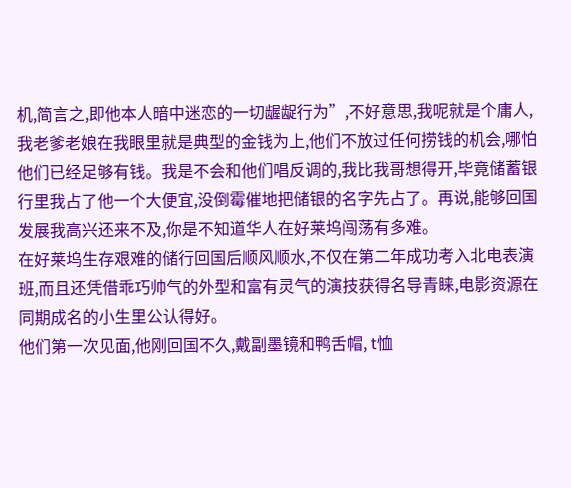机,简言之,即他本人暗中迷恋的一切龌龊行为”,不好意思,我呢就是个庸人,我老爹老娘在我眼里就是典型的金钱为上,他们不放过任何捞钱的机会,哪怕他们已经足够有钱。我是不会和他们唱反调的,我比我哥想得开,毕竟储蓄银行里我占了他一个大便宜,没倒霉催地把储银的名字先占了。再说,能够回国发展我高兴还来不及,你是不知道华人在好莱坞闯荡有多难。
在好莱坞生存艰难的储行回国后顺风顺水,不仅在第二年成功考入北电表演班,而且还凭借乖巧帅气的外型和富有灵气的演技获得名导青睐,电影资源在同期成名的小生里公认得好。
他们第一次见面,他刚回国不久,戴副墨镜和鸭舌帽, t恤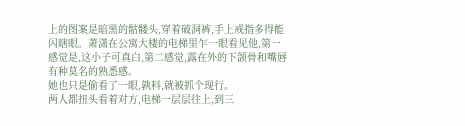上的图案是暗黑的骷髅头,穿着破洞裤,手上戒指多得能闪瞎眼。萧潇在公寓大楼的电梯里乍一眼看见他,第一感觉是,这小子可真白,第二感觉,露在外的下颌骨和嘴唇有种莫名的熟悉感。
她也只是偷看了一眼,孰料,就被抓个现行。
两人都扭头看着对方,电梯一层层往上,到三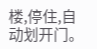楼,停住,自动划开门。